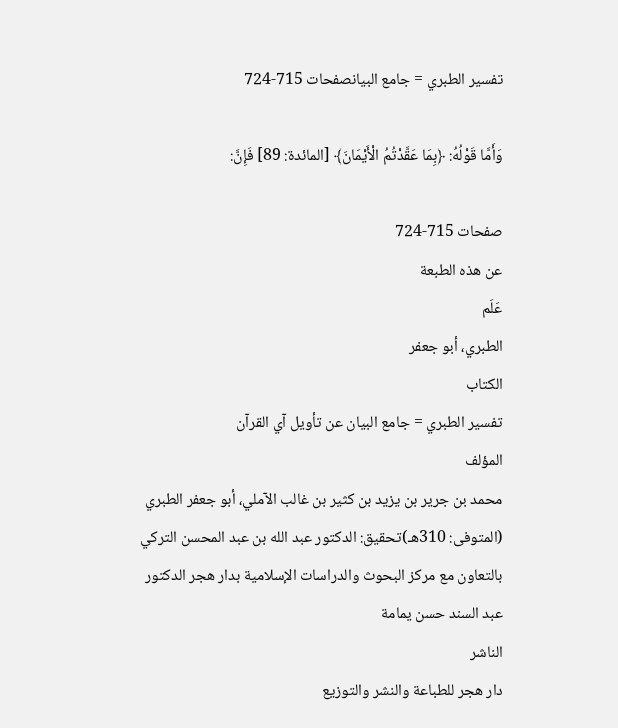تفسير الطبري = جامع البيانصفحات 715-724

وَأَمَّا قَوْلُهُ: ﴿بِمَا عَقَّدْتُمُ الْأَيْمَانَ﴾ [المائدة: 89] فَإِنَّ:

صفحات 715-724
عن هذه الطبعة
عَلَم
الطبري، أبو جعفر
الكتاب
تفسير الطبري = جامع البيان عن تأويل آي القرآن
المؤلف
محمد بن جرير بن يزيد بن كثير بن غالب الآملي، أبو جعفر الطبري (المتوفى: 310هـ)تحقيق: الدكتور عبد الله بن عبد المحسن التركي بالتعاون مع مركز البحوث والدراسات الإسلامية بدار هجر الدكتور عبد السند حسن يمامة
الناشر
دار هجر للطباعة والنشر والتوزيع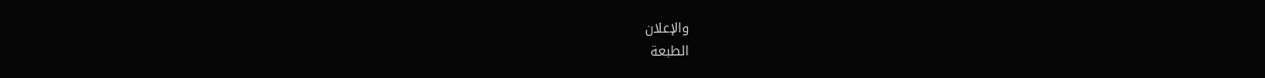والإعلان
الطبعة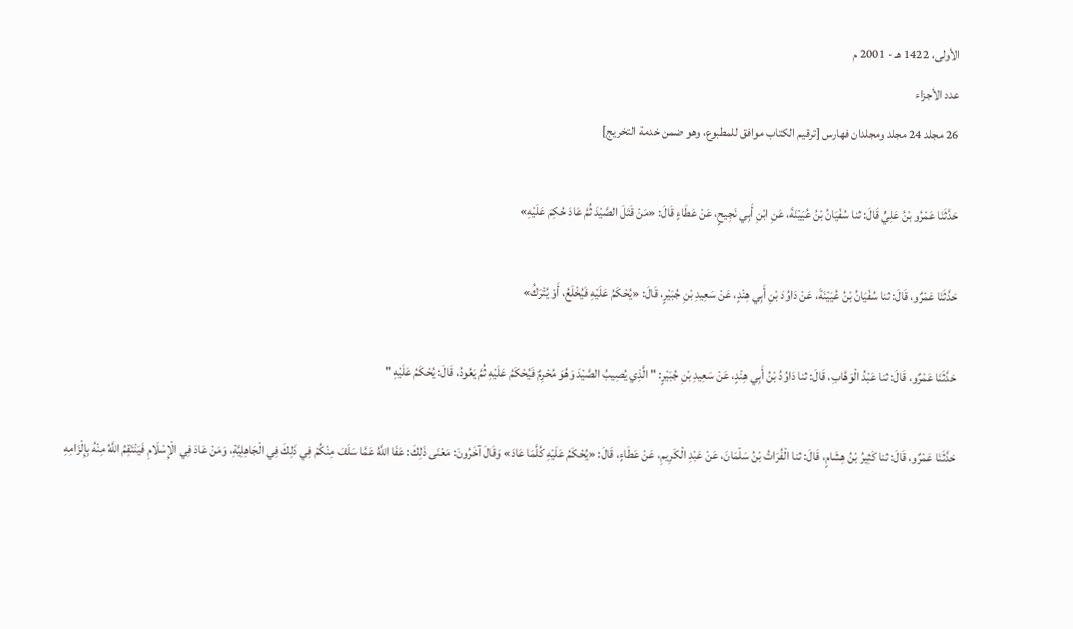الأولى، 1422 هـ - 2001 م
عدد الأجزاء
26 مجلد 24 مجلد ومجلدان فهارس [ترقيم الكتاب موافق للمطبوع، وهو ضمن خدمة التخريج]

حَدَّثَنَا عَمْرُو بْنُ عَلِيٍّ قَالَ: ثنا سُفْيَانُ بْنُ عُيَيْنَةَ، عَنِ ابْنِ أَبِي نَجِيحٍ، عَنْ عَطَاءٍ قَالَ: «مَنْ قَتَلَ الصَّيْدَ ثُمَّ عَادَ حُكِمَ عَلَيْهِ»

حَدَّثَنَا عَمْرٌو، قَالَ: ثنا سُفْيَانُ بْنُ عُيَيْنَةَ، عَنْ دَاوُدَ بْنِ أَبِي هِنْدٍ، عَنْ سَعِيدِ بْنِ جُبَيْرٍ، قَالَ: «يُحْكَمُ عَلَيْهِ فَيُخْلَعُ، أَوْ يُتْرَكُ»

حَدَّثَنَا عَمْرٌو، قَالَ: ثنا عَبْدُ الْوَهَّابِ، قَالَ: ثنا دَاوُدُ بْنُ أَبِي هِنْدٍ، عَنْ سَعِيدِ بْنِ جُبَيْرٍ: " الَّذِي يُصِيبُ الصَّيْدَ وَهُوَ مُحْرِمٌ فَيُحْكَمُ عَلَيْهِ ثُمَّ يَعُودُ، قَالَ: يُحْكَمُ عَلَيْهِ "

حَدَّثَنَا عَمْرٌو، قَالَ: ثنا كَثِيرُ بْنُ هِشَامٍ، قَالَ: ثنا الْفُرَاتُ بْنُ سَلْمَانَ، عَنْ عَبْدِ الْكَرِيمِ، عَنْ عَطَاءٍ، قَالَ: «يُحْكَمُ عَلَيْهِ كُلَّمَا عَادَ» وَقَالَ آخَرُونَ: مَعْنَى ذَلِكَ: عَفَا اللَّهُ عَمَّا سَلَفَ مِنْكُمْ فِي ذَلِكَ فِي الْجَاهِلِيَّةِ، وَمَنْ عَادَ فِي الْإِسْلَامِ فَيَنْتَقِمُ اللَّهُ مِنْهُ بِإِلْزَامِهِ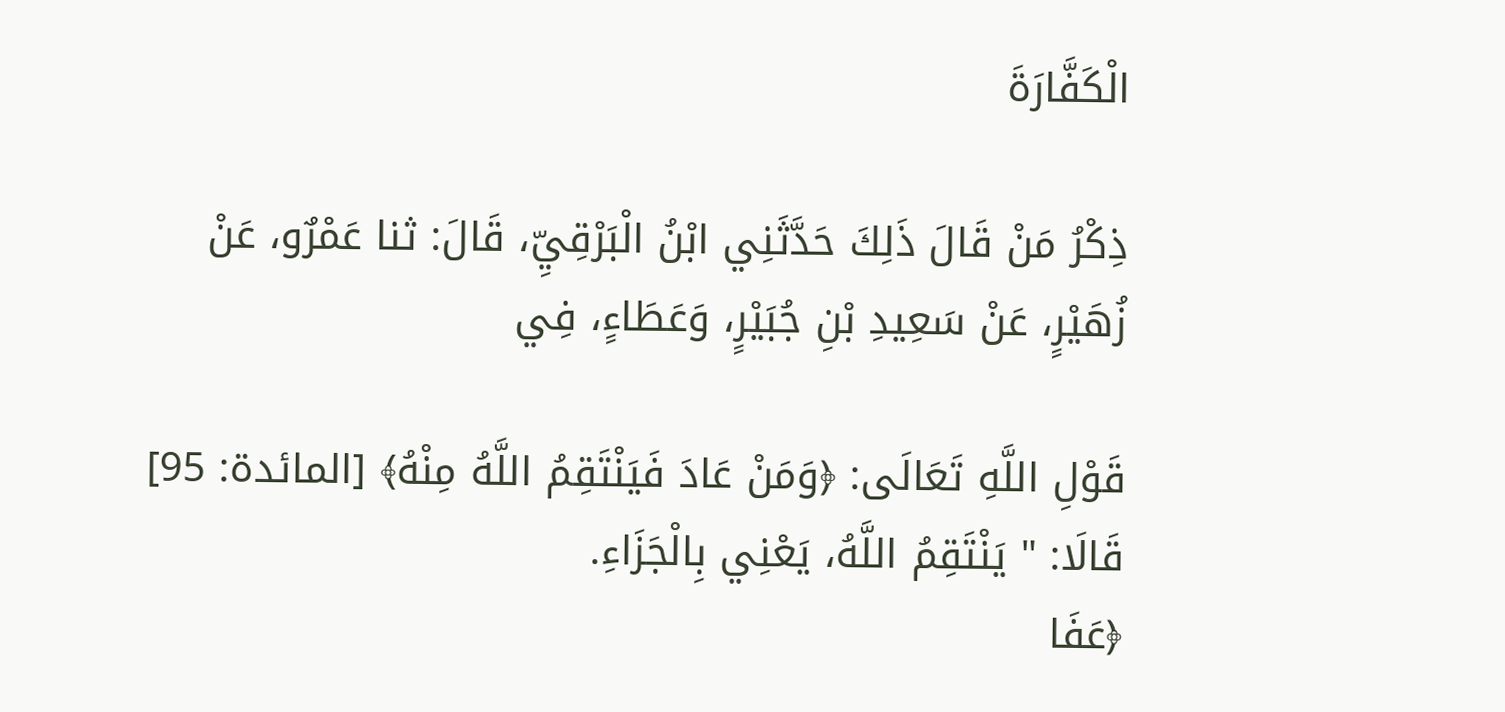الْكَفَّارَةَ

ذِكْرُ مَنْ قَالَ ذَلِكَ حَدَّثَنِي ابْنُ الْبَرْقِيِّ، قَالَ: ثنا عَمْرٌو، عَنْ زُهَيْرٍ، عَنْ سَعِيدِ بْنِ جُبَيْرٍ، وَعَطَاءٍ، فِي

قَوْلِ اللَّهِ تَعَالَى: ﴿وَمَنْ عَادَ فَيَنْتَقِمُ اللَّهُ مِنْهُ﴾ [المائدة: 95] قَالَا: " يَنْتَقِمُ اللَّهُ، يَعْنِي بِالْجَزَاءِ.
﴿عَفَا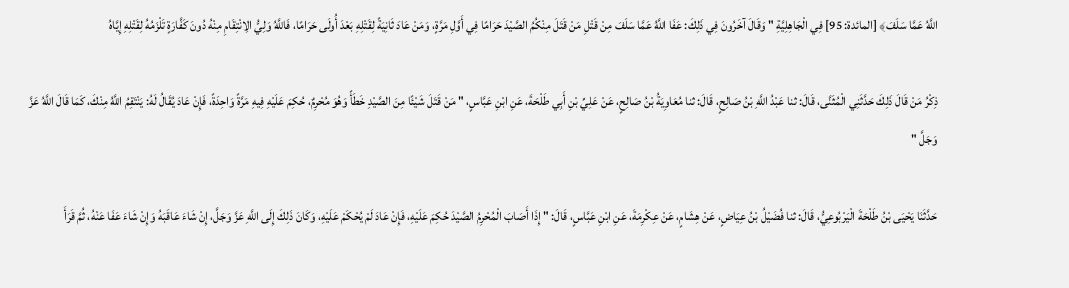اللَّهُ عَمَّا سَلَفَ﴾ [المائدة: 95] فِي الْجَاهِلِيَّةِ " وَقَالَ آخَرُونَ فِي ذَلِكَ: عَفَا اللَّهُ عَمَّا سَلَفَ مِنْ قَتْلِ مَنْ قَتَلَ مِنْكُمُ الصَّيْدَ حَرَامًا فِي أَوَّلِ مَرَّةٍ، وَمَنْ عَادَ ثَانِيَةً لِقَتْلِهِ بَعْدَ أُولَى حَرَامًا، فَاللَّهُ وَلِيُّ الِانْتِقَامِ مِنْهُ دُونَ كَفَّارَةٍ تَلْزَمُهُ لِقَتْلِهِ إِيَّاهُ

ذِكْرُ مَنْ قَالَ ذَلِكَ حَدَّثَنِي الْمُثَنَّى، قَالَ: ثنا عَبْدُ اللَّهِ بْنُ صَالِحٍ، قَالَ: ثنا مُعَاوِيَةُ بْنُ صَالِحٍ، عَنْ عَلِيِّ بْنِ أَبِي طَلْحَةَ، عَنِ ابْنِ عَبَّاسٍ، " مَنْ قَتَلَ شَيْئًا مِنَ الصَّيْدِ خَطَأً وَهُوَ مُحْرِمٌ، حُكِمَ عَلَيْهِ فِيهِ مَرَّةً وَاحِدَةً، فَإِنْ عَادَ يُقَالُ لَهُ: يَنْتَقِمُ اللَّهُ مِنْكَ، كَمَا قَالَ اللَّهُ عَزَّ وَجَلَّ "

حَدَّثَنَا يَحْيَى بْنُ طَلْحَةَ الْيَرْبُوعِيُّ، قَالَ: ثنا فُضَيْلُ بْنُ عِيَاضٍ، عَنْ هِشَامٍ، عَنْ عِكْرِمَةَ، عَنِ ابْنِ عَبَّاسٍ، قَالَ: " إِذَا أَصَابَ الْمُحْرِمُ الصَّيْدَ حُكِمَ عَلَيْهِ، فَإِنْ عَادَ لَمْ يُحْكَمْ عَلَيْهِ، وَكَانَ ذَلِكَ إِلَى اللَّهِ عَزَّ وَجَلَّ، إِنْ شَاءَ عَاقَبَهُ وَإِنْ شَاءَ عَفَا عَنْهُ، ثُمَّ قَرَأَ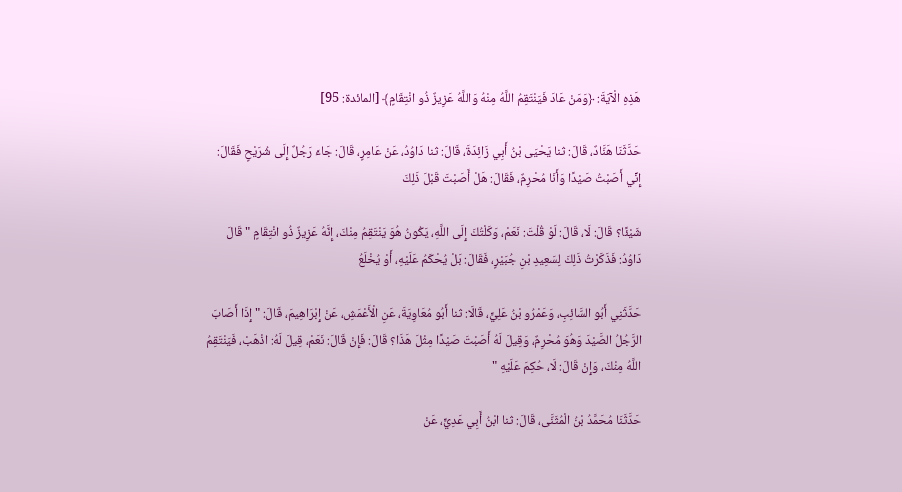هَذِهِ الْآيَةَ: ﴿وَمَنْ عَادَ فَيَنْتَقِمُ اللَّهُ مِنْهُ وَاللَّهُ عَزِيزٌ ذُو انْتِقَامٍ﴾ [المائدة: 95]

حَدَّثَنَا هَنَّادٌ، قَالَ: ثنا يَحْيَى بْنُ أَبِي زَائِدَةَ، قَالَ: ثنا دَاوُدُ، عَنْ عَامِرٍ، قَالَ: جَاءَ رَجُلٌ إِلَى شُرَيْحٍ فَقَالَ: إِنِّي أَصَبْتُ صَيْدًا وَأَنَا مُحْرِمٌ، فَقَالَ: هَلْ أَصَبْتَ قَبْلَ ذَلِكَ

شَيْئًا؟ قَالَ: لَا، قَالَ: لَوْ قُلْتَ: نَعَمْ، وَكَلْتُكَ إِلَى اللَّهِ، يَكُونُ هُوَ يَنْتَقِمُ مِنْكَ، إِنَّهُ عَزِيزٌ ذُو انْتِقَامٍ " قَالَ دَاوُدُ: فَذَكَرْتُ ذَلِكَ لِسَعِيدِ بْنِ جُبَيْرٍ، فَقَالَ: بَلْ يُحْكَمُ عَلَيْهِ، أَوْ يُخْلَعُ

حَدَّثَنِي أَبُو السَّائِبِ، وَعَمْرُو بْنُ عَلِيٍّ، قَالَا: ثنا أَبُو مُعَاوِيَةَ، عَنِ الْأَعْمَشِ، عَنْ إِبْرَاهِيمَ، قَالَ: " إِذَا أَصَابَ الرَّجُلُ الصَّيْدَ وَهُوَ مُحْرِمٌ، وَقِيلَ لَهُ أَصَبْتَ صَيْدًا مِثْلَ هَذَا؟ قَالَ: فَإِنْ قَالَ: نَعَمْ، قِيلَ لَهُ: اذْهَبْ، فَيَنْتَقِمُ اللَّهُ مِنْكَ، وَإِنْ قَالَ: لَا، حُكِمَ عَلَيْهِ "

حَدَّثَنَا مُحَمَّدُ بْنُ الْمُثَنَّى، قَالَ: ثنا ابْنُ أَبِي عَدِيٍّ، عَنْ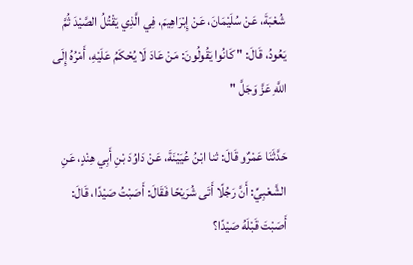شُعْبَةَ، عَنْ سُلَيْمَانَ، عَنْ إِبْرَاهِيمَ، فِي الَّذِي يَقْتُلُ الصَّيْدَ ثُمَّ يَعُودُ، قَالَ: " كَانُوا يَقُولُونَ: مَنْ عَادَ لَا يُحْكَمُ عَلَيْهِ، أَمْرُهُ إِلَى اللَّهِ عَزَّ وَجَلَّ "

حَدَّثَنَا عَمْرٌو قَالَ: ثنا ابْنُ عُيَيْنَةَ، عَنْ دَاوُدَ بْنِ أَبِي هِنْدٍ، عَنِ الشَّعْبِيِّ: أَنَّ رَجُلًا أَتَى شُرَيْحًا فَقَالَ: أَصَبْتُ صَيْدًا، قَالَ: أَصَبْتَ قَبْلَهُ صَيْدًا؟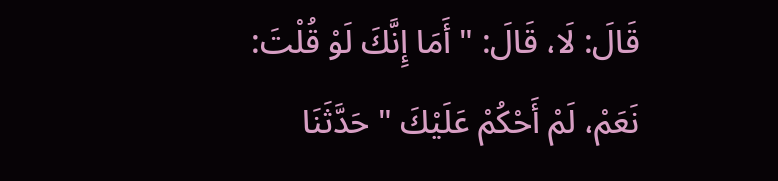قَالَ: لَا، قَالَ: " أَمَا إِنَّكَ لَوْ قُلْتَ: نَعَمْ، لَمْ أَحْكُمْ عَلَيْكَ " حَدَّثَنَا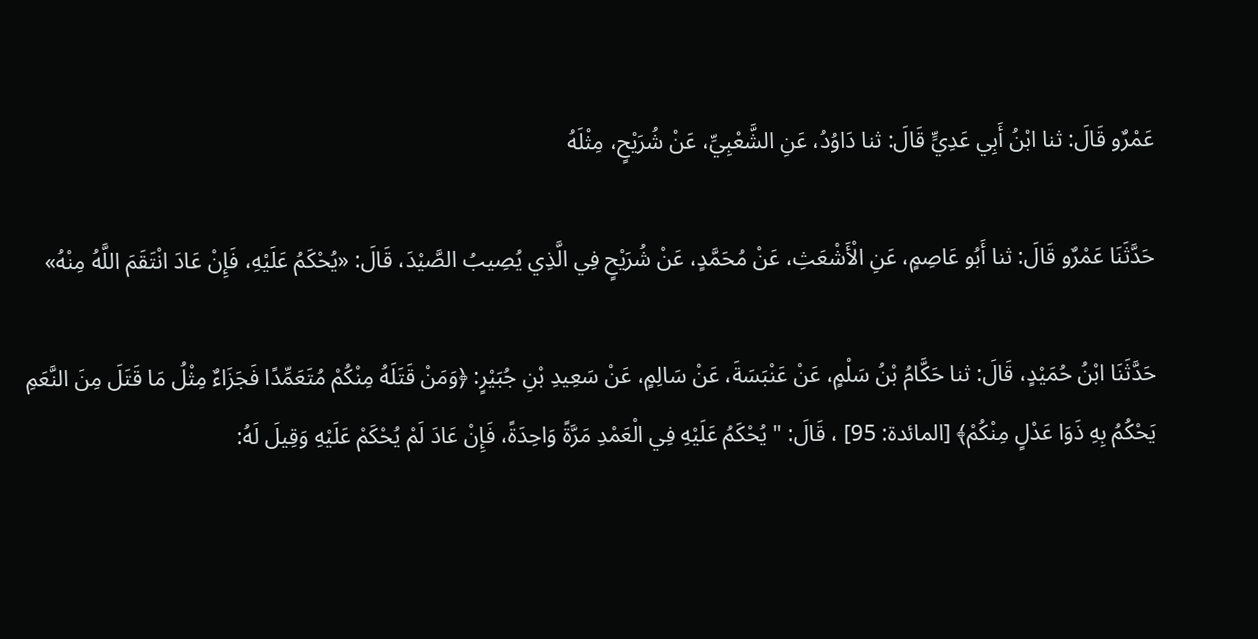عَمْرٌو قَالَ: ثنا ابْنُ أَبِي عَدِيٍّ قَالَ: ثنا دَاوُدُ، عَنِ الشَّعْبِيِّ، عَنْ شُرَيْحٍ، مِثْلَهُ

حَدَّثَنَا عَمْرٌو قَالَ: ثنا أَبُو عَاصِمٍ، عَنِ الْأَشْعَثِ، عَنْ مُحَمَّدٍ، عَنْ شُرَيْحٍ فِي الَّذِي يُصِيبُ الصَّيْدَ، قَالَ: «يُحْكَمُ عَلَيْهِ، فَإِنْ عَادَ انْتَقَمَ اللَّهُ مِنْهُ»

حَدَّثَنَا ابْنُ حُمَيْدٍ، قَالَ: ثنا حَكَّامُ بْنُ سَلْمٍ، عَنْ عَنْبَسَةَ، عَنْ سَالِمٍ، عَنْ سَعِيدِ بْنِ جُبَيْرٍ: ﴿وَمَنْ قَتَلَهُ مِنْكُمْ مُتَعَمِّدًا فَجَزَاءٌ مِثْلُ مَا قَتَلَ مِنَ النَّعَمِ يَحْكُمُ بِهِ ذَوَا عَدْلٍ مِنْكُمْ﴾ [المائدة: 95] ، قَالَ: " يُحْكَمُ عَلَيْهِ فِي الْعَمْدِ مَرَّةً وَاحِدَةً، فَإِنْ عَادَ لَمْ يُحْكَمْ عَلَيْهِ وَقِيلَ لَهُ: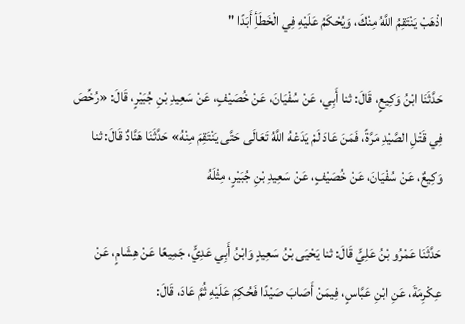اذْهَبْ يَنْتَقِمُ اللَّهُ مِنْكَ، وَيُحْكَمُ عَلَيْهِ فِي الْخَطَأِ أَبَدًا "

حَدَّثَنَا ابْنُ وَكِيعٍ، قَالَ: ثنا أَبِي، عَنْ سُفْيَانَ، عَنْ خُصَيْفٍ، عَنْ سَعِيدِ بْنِ جُبَيْرٍ، قَالَ: «رُخِّصَ فِي قَتْلِ الصَّيْدِ مَرَّةً، فَمَنَ عَادَ لَمْ يَدَعْهُ اللَّهُ تَعَالَى حَتَّى يَنْتَقِمَ مِنْهُ» حَدَّثَنَا هَنَّادٌ قَالَ: ثنا وَكِيعٌ، عَنْ سُفْيَانَ، عَنْ خُصَيْفٍ، عَنْ سَعِيدِ بْنِ جُبَيْرٍ، مِثْلَهُ

حَدَّثَنَا عَمْرُو بْنُ عَلِيٍّ قَالَ: ثنا يَحْيَى بْنُ سَعِيدٍ وَابْنُ أَبِي عَدِيٍّ، جَمِيعًا عَنْ هِشَامٍ، عَنْ عِكْرِمَةَ، عَنِ ابْنِ عَبَّاسٍ، فِيمَنْ أَصَابَ صَيْدًا فَحُكِمَ عَلَيْهِ ثُمَّ عَادَ، قَالَ: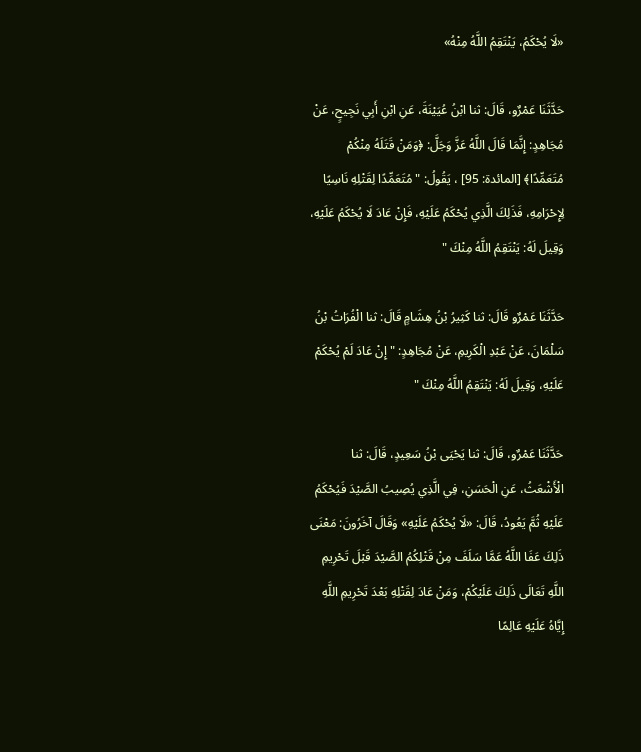«لَا يُحْكَمُ، يَنْتَقِمُ اللَّهُ مِنْهُ»

حَدَّثَنَا عَمْرٌو، قَالَ: ثنا ابْنُ عُيَيْنَةَ، عَنِ ابْنِ أَبِي نَجِيحٍ، عَنْ مُجَاهِدٍ: إِنَّمَا قَالَ اللَّهُ عَزَّ وَجَلَّ: ﴿وَمَنْ قَتَلَهُ مِنْكُمْ مُتَعَمِّدًا﴾ [المائدة: 95] ، يَقُولُ: " مُتَعَمِّدًا لِقَتْلِهِ نَاسِيًا لِإِحْرَامِهِ، فَذَلِكَ الَّذِي يُحْكَمُ عَلَيْهِ، فَإِنْ عَادَ لَا يُحْكَمُ عَلَيْهِ، وَقِيلَ لَهُ: يَنْتَقِمُ اللَّهُ مِنْكَ "

حَدَّثَنَا عَمْرٌو قَالَ: ثنا كَثِيرُ بْنُ هِشَامٍ قَالَ: ثنا الْفُرَاتُ بْنُ سَلْمَانَ، عَنْ عَبْدِ الْكَرِيمِ، عَنْ مُجَاهِدٍ: " إِنْ عَادَ لَمْ يُحْكَمْ عَلَيْهِ، وَقِيلَ لَهُ: يَنْتَقِمُ اللَّهُ مِنْكَ "

حَدَّثَنَا عَمْرٌو، قَالَ: ثنا يَحْيَى بْنُ سَعِيدٍ، قَالَ: ثنا الْأَشْعَثُ، عَنِ الْحَسَنِ، فِي الَّذِي يُصِيبُ الصَّيْدَ فَيُحْكَمُ عَلَيْهِ ثُمَّ يَعُودُ، قَالَ: «لَا يُحْكَمُ عَلَيْهِ» وَقَالَ آخَرُونَ: مَعْنَى ذَلِكَ عَفَا اللَّهُ عَمَّا سَلَفَ مِنْ قَتْلِكُمُ الصَّيْدَ قَبْلَ تَحْرِيمِ اللَّهِ تَعَالَى ذَلِكَ عَلَيْكُمْ، وَمَنْ عَادَ لِقَتْلِهِ بَعْدَ تَحْرِيمِ اللَّهِ إِيَّاهُ عَلَيْهِ عَالِمًا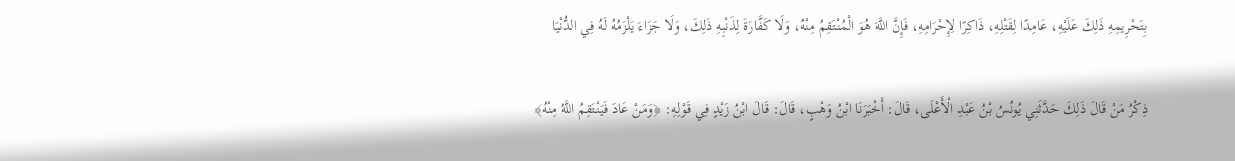بِتَحْرِيمِهِ ذَلِكَ عَلَيْهِ، عَامِدًا لِقَتْلِهِ، ذَاكِرًا لِإِحْرَامِهِ، فَإِنَّ اللَّهَ هُوَ الْمُنْتَقِمُ مِنْهُ، وَلَا كَفَّارَةَ لِذَنْبِهِ ذَلِكَ، وَلَا جَزَاءَ يَلْزَمُهُ لَهُ فِي الدُّنْيَا

ذِكْرُ مَنْ قَالَ ذَلِكَ حَدَّثَنِي يُونُسُ بْنُ عَبْدِ الْأَعْلَى، قَالَ: أَخْبَرَنَا ابْنُ وَهْبٍ، قَالَ: قَالَ ابْنُ زَيْدٍ فِي قَوْلِهِ: ﴿وَمَنْ عَادَ فَيَنْتَقِمُ اللَّهُ مِنْهُ﴾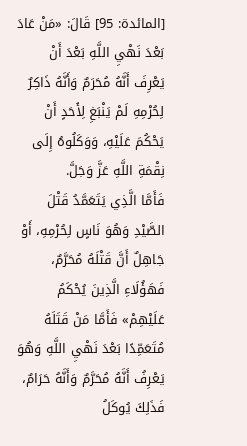[المائدة: 95] قَالَ: «مَنْ عَادَ بَعْدَ نَهْيِ اللَّهِ بَعْدَ أَنْ يَعْرِفَ أَنَّهُ مُحَرَمٌ وَأَنَّهُ ذَاكِرٌ لِحُرْمِهِ لَمْ يَنْبَغِ لِأَحَدٍ أَنْ يَحْكُمَ عَلَيْهِ، وَوَكَلُوهُ إِلَى نِقْمَةِ اللَّهِ عَزَّ وَجَلَّ.
فَأَمَّا الَّذِي يَتَعَمَّدُ قَتْلَ الصَّيْدِ وَهُوَ نَاسٍ لِحُرْمِهِ، أَوْ جَاهِلٌ أَنَّ قَتْلَهُ مُحَرَّمٌ، فَهَؤُلَاءِ الَّذِينَ يُحْكَمُ عَلَيْهِمْ» فَأَمَّا مَنْ قَتَلَهُ مُتَعَمِّدًا بَعْدَ نَهْيِ اللَّهِ وَهُوَ يَعْرِفُ أَنَّهُ مُحَرَّمٌ وَأَنَّهُ حَرَامٌ، فَذَلِكَ يُوكَلُ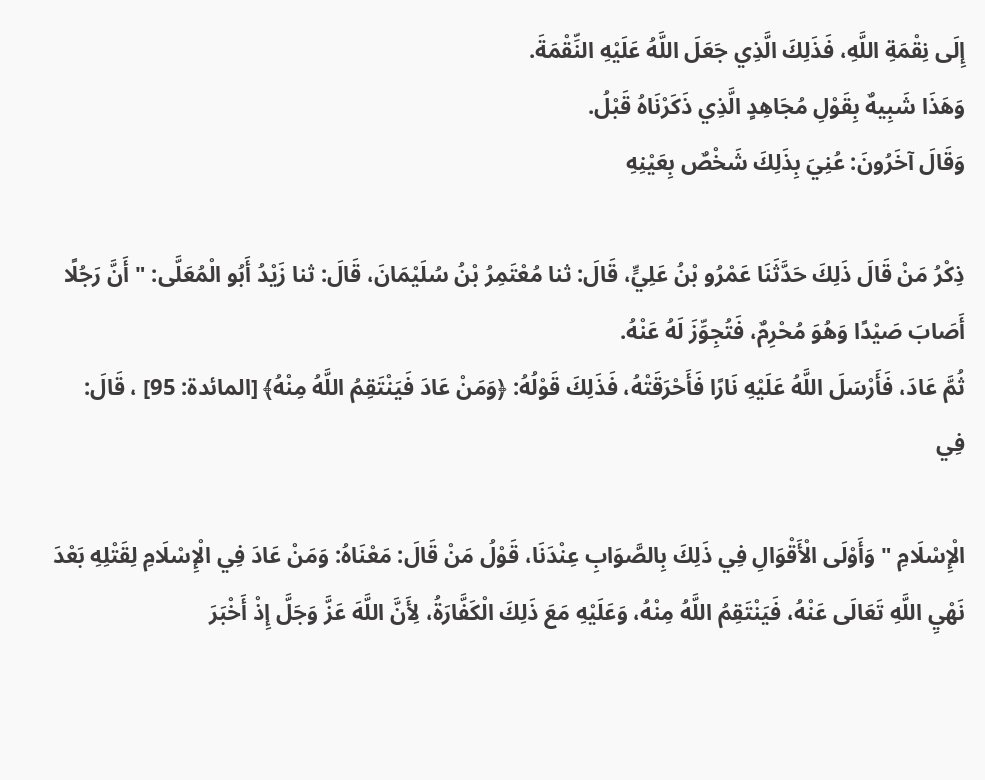إِلَى نِقْمَةِ اللَّهِ، فَذَلِكَ الَّذِي جَعَلَ اللَّهُ عَلَيْهِ النِّقْمَةَ.
وَهَذَا شَبِيهٌ بِقَوْلِ مُجَاهِدٍ الَّذِي ذَكَرْنَاهُ قَبْلُ.
وَقَالَ آخَرُونَ: عُنِيَ بِذَلِكَ شَخْصٌ بِعَيْنِهِ

ذِكْرُ مَنْ قَالَ ذَلِكَ حَدَّثَنَا عَمْرُو بْنُ عَلِيٍّ، قَالَ: ثنا مُعْتَمِرُ بْنُ سُلَيْمَانَ، قَالَ: ثنا زَيْدُ أَبُو الْمُعَلَّى: " أَنَّ رَجُلًا أَصَابَ صَيْدًا وَهُوَ مُحْرِمٌ، فَتُجِوِّزَ لَهُ عَنْهُ.
ثُمَّ عَادَ، فَأَرْسَلَ اللَّهُ عَلَيْهِ نَارًا فَأَحْرَقَتْهُ، فَذَلِكَ قَوْلُهُ: ﴿وَمَنْ عَادَ فَيَنْتَقِمُ اللَّهُ مِنْهُ﴾ [المائدة: 95] ، قَالَ: فِي

الْإِسْلَامِ " وَأَوْلَى الْأَقْوَالِ فِي ذَلِكَ بِالصَّوَابِ عِنْدَنَا، قَوْلُ مَنْ قَالَ: مَعْنَاهُ: وَمَنْ عَادَ فِي الْإِسْلَامِ لِقَتْلِهِ بَعْدَ نَهْيِ اللَّهِ تَعَالَى عَنْهُ، فَيَنْتَقِمُ اللَّهُ مِنْهُ، وَعَلَيْهِ مَعَ ذَلِكَ الْكَفَّارَةُ، لِأَنَّ اللَّهَ عَزَّ وَجَلَّ إِذْ أَخْبَرَ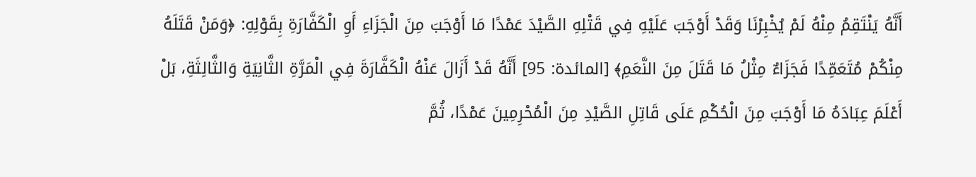أَنَّهُ يَنْتَقِمُ مِنْهُ لَمْ يُخْبِرْنَا وَقَدْ أَوْجَبَ عَلَيْهِ فِي قَتْلِهِ الصَّيْدَ عَمْدًا مَا أَوْجَبَ مِنَ الْجَزَاءِ أَوِ الْكَفَّارَةِ بِقَوْلِهِ: ﴿وَمَنْ قَتَلَهُ مِنْكُمْ مُتَعَمِّدًا فَجَزَاءٌ مِثْلُ مَا قَتَلَ مِنَ النَّعَمِ﴾ [المائدة: 95] أَنَّهُ قَدْ أَزَالَ عَنْهُ الْكَفَّارَةَ فِي الْمَرَّةِ الثَّانِيَةِ وَالثَّالِثَةِ، بَلْ أَعْلَمَ عِبَادَهُ مَا أَوْجَبَ مِنَ الْحُكْمِ عَلَى قَاتِلِ الصَّيْدِ مِنَ الْمُحْرِمِينَ عَمْدًا، ثُمَّ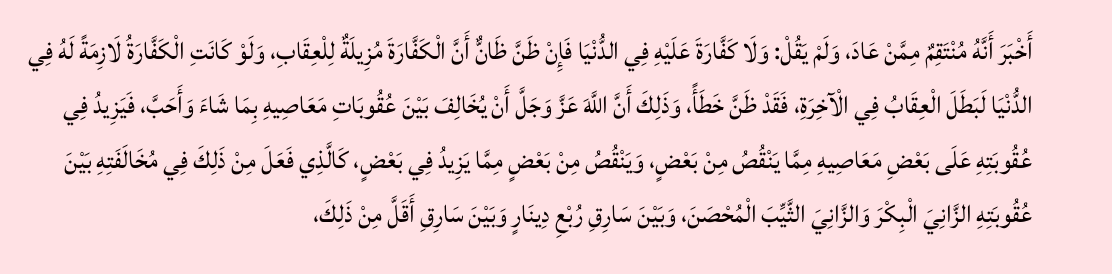أَخْبَرَ أَنَّهُ مُنْتَقِمٌ مِمَّنْ عَادَ، وَلَمْ يَقُلْ: وَلَا كَفَّارَةَ عَلَيْهِ فِي الدُّنْيَا فَإِنْ ظَنَّ ظَانٌّ أَنَّ الْكَفَّارَةَ مُزِيلَةٌ لِلْعِقَابِ، وَلَوْ كَانَتِ الْكَفَّارَةُ لَازِمَةً لَهُ فِي الدُّنْيَا لَبَطَلَ الْعِقَابُ فِي الْآخِرَةِ، فَقَدْ ظَنَّ خَطَأً، وَذَلِكَ أَنَّ اللَّهَ عَزَّ وَجَلَّ أَنْ يُخَالِفَ بَيْنَ عُقُوبَاتِ مَعَاصِيهِ بِمَا شَاءَ وَأَحَبَّ، فَيَزِيدُ فِي عُقُوبَتِهِ عَلَى بَعْضِ مَعَاصِيهِ مِمَّا يَنْقُصُ مِنْ بَعْضٍ، وَيَنْقُصُ مِنْ بَعْضٍ مِمَّا يَزِيدُ فِي بَعْضٍ، كَالَّذِي فَعَلَ مِنْ ذَلِكَ فِي مُخَالَفَتِهِ بَيْنَ عُقُوبَتِهِ الزَّانِيَ الْبِكْرَ وَالزَّانِيَ الثَّيِّبَ الْمُحْصَنَ، وَبَيْنَ سَارِقِ رُبْعِ دِينَارٍ وَبَيْنَ سَارِقِ أَقَلَّ مِنْ ذَلِكَ،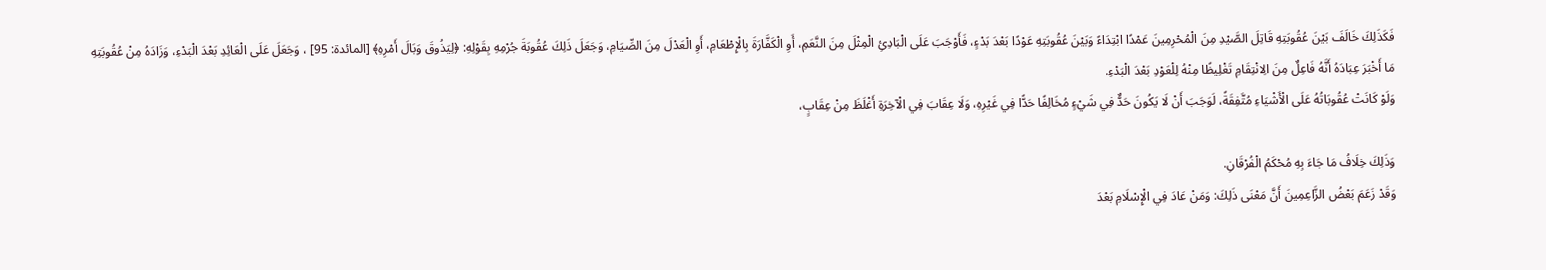فَكَذَلِكَ خَالَفَ بَيْنَ عُقُوبَتِهِ قَاتِلَ الصَّيْدِ مِنَ الْمُحْرِمِينَ عَمْدًا ابْتِدَاءً وَبَيْنَ عُقُوبَتِهِ عَوْدًا بَعْدَ بَدْءٍ، فَأَوْجَبَ عَلَى الْبَادِئِ الْمِثْلَ مِنَ النَّعَمِ، أَوِ الْكَفَّارَةَ بِالْإِطْعَامِ، أَوِ الْعَدْلَ مِنَ الصِّيَامِ، وَجَعَلَ ذَلِكَ عُقُوبَةَ جُرْمِهِ بِقَوْلِهِ: ﴿لِيَذُوقَ وَبَالَ أَمْرِهِ﴾ [المائدة: 95] ، وَجَعَلَ عَلَى الْعَائِدِ بَعْدَ الْبَدْءِ، وَزَادَهُ مِنْ عُقُوبَتِهِ مَا أَخْبَرَ عِبَادَهُ أَنَّهُ فَاعِلٌ مِنَ الِانْتِقَامِ تَغْلِيظًا مِنْهُ لِلْعَوْدِ بَعْدَ الْبَدْءِ.
وَلَوْ كَانَتْ عُقُوبَاتُهُ عَلَى الْأَشْيَاءِ مُتَّفِقَةً، لَوَجَبَ أَنْ لَا يَكُونَ حَدٌّ فِي شَيْءٍ مُخَالِفًا حَدًّا فِي غَيْرِهِ، وَلَا عِقَابَ فِي الْآخِرَةِ أَغْلَظَ مِنْ عِقَابٍ،

وَذَلِكَ خِلَافُ مَا جَاءَ بِهِ مُحْكَمُ الْفُرْقَانِ.
وَقَدْ زَعَمَ بَعْضُ الزَّاعِمِينَ أَنَّ مَعْنَى ذَلِكَ: وَمَنْ عَادَ فِي الْإِسْلَامِ بَعْدَ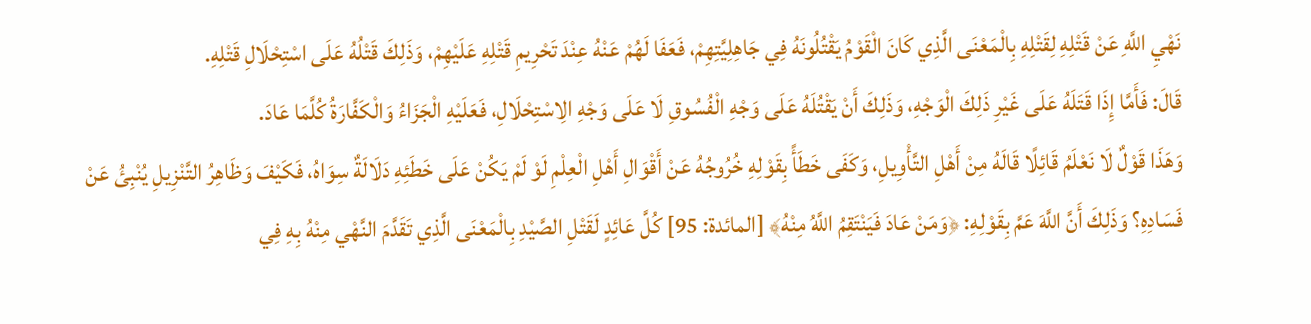نَهْيِ اللَّهِ عَنْ قَتْلِهِ لِقَتْلِهِ بِالْمَعْنَى الَّذِي كَانَ الْقَوْمُ يَقْتُلُونَهُ فِي جَاهِلِيَّتِهِمْ، فَعَفَا لَهُمْ عَنْهُ عِنْدَ تَحْرِيمِ قَتْلِهِ عَلَيْهِمْ، وَذَلِكَ قَتْلُهُ عَلَى اسْتِحْلَالِ قَتْلِهِ.
قَالَ: فَأَمَّا إِذَا قَتَلَهُ عَلَى غَيْرِ ذَلِكَ الْوَجْهِ، وَذَلِكَ أَنْ يَقْتُلَهُ عَلَى وَجْهِ الْفُسُوقِ لَا عَلَى وَجْهِ الِاسْتِحْلَالِ، فَعَلَيْهِ الْجَزَاءُ وَالْكَفَّارَةُ كُلَّمَا عَادَ.
وَهَذَا قَوْلٌ لَا نَعْلَمُ قَائِلًا قَالَهُ مِنْ أَهْلِ التَّأْوِيلِ، وَكَفَى خَطَأً بِقَوْلِهِ خُرُوجُهُ عَنْ أَقْوَالِ أَهْلِ الْعِلْمِ لَوْ لَمْ يَكُنْ عَلَى خَطَئِهِ دَلَالَةٌ سِوَاهُ، فَكَيْفَ وَظَاهِرُ التَّنْزِيلِ يُنْبِئُ عَنْ فَسَادِهِ؟ وَذَلِكَ أَنَّ اللَّهَ عَمَّ بِقَوْلِهِ: ﴿وَمَنْ عَادَ فَيَنْتَقِمُ اللَّهُ مِنْهُ﴾ [المائدة: 95] كُلَّ عَائِدٍ لَقَتْلِ الصَّيْدِ بِالْمَعْنَى الَّذِي تَقَدَّمَ النَّهْي مِنْهُ بِهِ فِي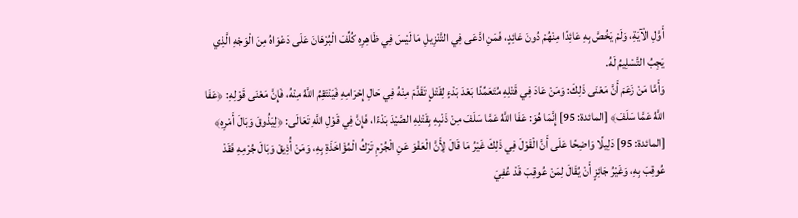أَوَّلِ الْآيَةِ، وَلَمْ يَخُصَّ بِهِ عَائِدًا مِنْهُمْ دُونَ عَائِدٍ، فَمَنِ ادَّعَى فِي التَّنْزِيلِ مَا لَيْسَ فِي ظَاهِرِهِ كُلِّفَ الْبُرْهَانَ عَلَى دَعْوَاهُ مِنَ الْوَجْهِ الَّذِي يَجِبُ التَّسْلِيمُ لَهُ.
وَأَمَّا مَنْ زَعَمَ أَنَّ مَعْنَى ذَلِكَ: وَمَنْ عَادَ فِي قَتْلِهِ مُتَعَمِّدًا بَعْدَ بَدْءٍ لِقَتْلٍ تَقَدَّمَ مِنْهُ فِي حَالِ إِحْرَامِهِ فَيَنْتَقِمُ اللَّهُ مِنْهُ، فَإِنَّ مَعْنَى قَوْلِهِ: ﴿عَفَا اللَّهُ عَمَّا سَلَفَ﴾ [المائدة: 95] إِنَّمَا هُوَ: عَفَا اللَّهُ عَمَّا سَلَفَ مِنْ ذَنْبِهِ بِقَتْلِهِ الصَّيْدَ بَدْءًا، فَإِنَّ فِي قَوْلِ اللَّهِ تَعَالَى: ﴿لِيَذُوقَ وَبَالَ أَمْرِهِ﴾ [المائدة: 95] دَلِيلًا وَاضِحًا عَلَى أَنَّ الْقَوْلَ فِي ذَلِكَ غَيْرُ مَا قَالَ لِأَنَّ الْعَفْوَ عَنِ الْجُرْمِ تَرْكُ الْمُؤَاخَذَةِ بِهِ، وَمَنْ أُذِيقَ وَبَالَ جُرْمِهِ فَقَدْ عُوقِبَ بِهِ، وَغَيْرُ جَائِزٍ أَنْ يُقَالَ لِمَنْ عُوقِبَ قَدْ عُفِيَ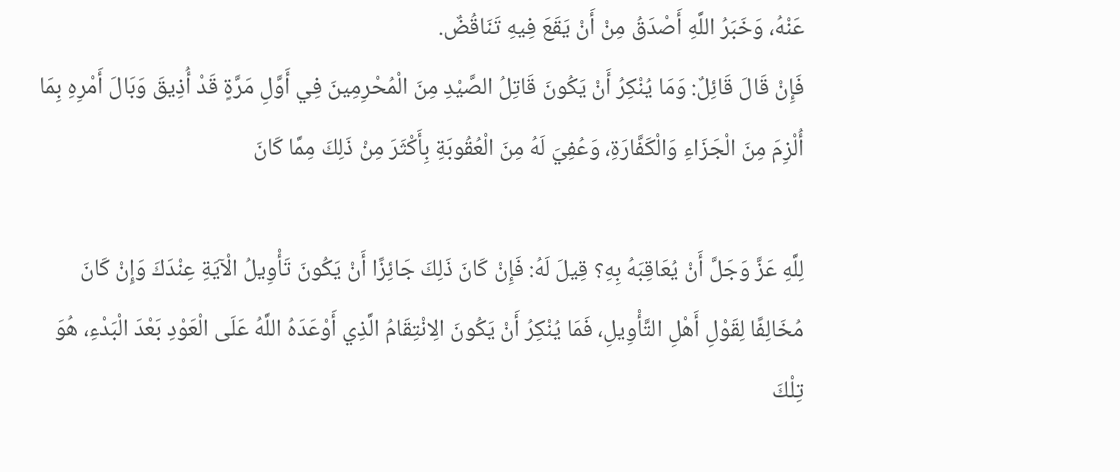عَنْهُ، وَخَبَرُ اللَّهِ أَصْدَقُ مِنْ أَنْ يَقَعَ فِيهِ تَنَاقُضٌ.
فَإِنْ قَالَ قَائِلٌ: وَمَا يُنْكِرُ أَنْ يَكُونَ قَاتِلُ الصَّيْدِ مِنَ الْمُحْرِمِينَ فِي أَوَّلِ مَرَّةٍ قَدْ أُذِيقَ وَبَالَ أَمْرِهِ بِمَا أُلْزِمَ مِنَ الْجَزَاءِ وَالْكَفَّارَةِ، وَعُفِيَ لَهُ مِنَ الْعُقُوبَةِ بِأَكْثَرَ مِنْ ذَلِكَ مِمَّا كَانَ

لِلَّهِ عَزَّ وَجَلَّ أَنْ يُعَاقِبَهُ بِهِ؟ قِيلَ لَهُ: فَإِنْ كَانَ ذَلِكَ جَائِزًا أَنْ يَكُونَ تَأْوِيلُ الْآيَةِ عِنْدَكَ وَإِنْ كَانَ مُخَالِفًا لِقَوْلِ أَهْلِ التَّأْوِيلِ، فَمَا يُنْكِرُ أَنْ يَكُونَ الِانْتِقَامُ الَّذِي أَوْعَدَهُ اللَّهُ عَلَى الْعَوْدِ بَعْدَ الْبَدْءِ، هُوَ تِلْكَ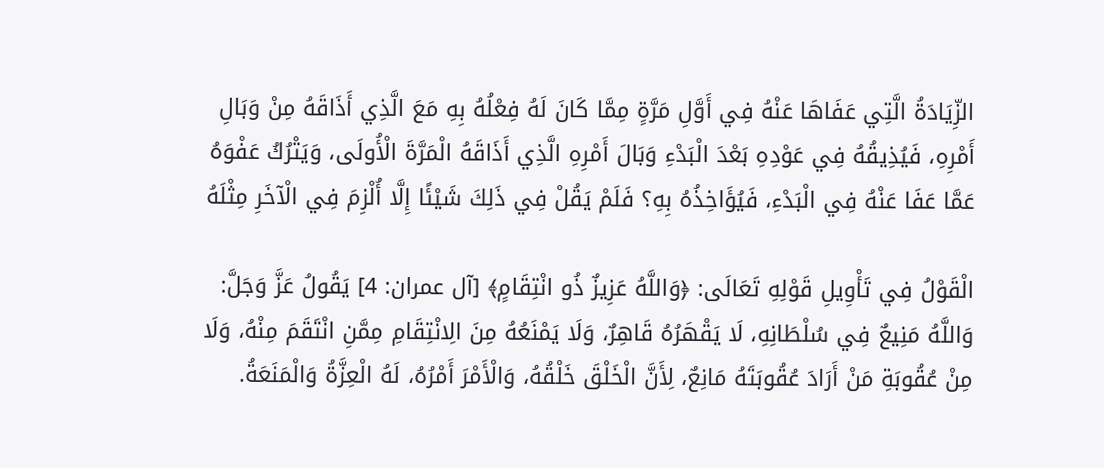الزِّيَادَةُ الَّتِي عَفَاهَا عَنْهُ فِي أَوَّلِ مَرَّةٍ مِمَّا كَانَ لَهُ فِعْلُهُ بِهِ مَعَ الَّذِي أَذَاقَهُ مِنْ وَبَالِ أَمْرِهِ، فَيُذِيقُهُ فِي عَوْدِهِ بَعْدَ الْبَدْءِ وَبَالَ أَمْرِهِ الَّذِي أَذَاقَهُ الْمَرَّةَ الْأُولَى، وَيَتْرُكُ عَفْوَهُ عَمَّا عَفَا عَنْهُ فِي الْبَدْءِ، فَيُؤَاخِذُهُ بِهِ؟ فَلَمْ يَقُلْ فِي ذَلِكَ شَيْئًا إِلَّا أُلْزِمَ فِي الْآخَرِ مِثْلَهُ

الْقَوْلُ فِي تَأْوِيلِ قَوْلِهِ تَعَالَى: ﴿وَاللَّهُ عَزِيزٌ ذُو انْتِقَامٍ﴾ [آل عمران: 4] يَقُولُ عَزَّ وَجَلَّ: وَاللَّهُ مَنِيعٌ فِي سُلْطَانِهِ، لَا يَقْهَرُهُ قَاهِرٌ، وَلَا يَمْنَعُهُ مِنَ الِانْتِقَامِ مِمَّنِ انْتَقَمَ مِنْهُ، وَلَا مِنْ عُقُوبَةِ مَنْ أَرَادَ عُقُوبَتَهُ مَانِعٌ، لِأَنَّ الْخَلْقَ خَلْقُهُ، وَالْأَمْرَ أَمْرُهُ، لَهُ الْعِزَّةُ وَالْمَنَعَةُ.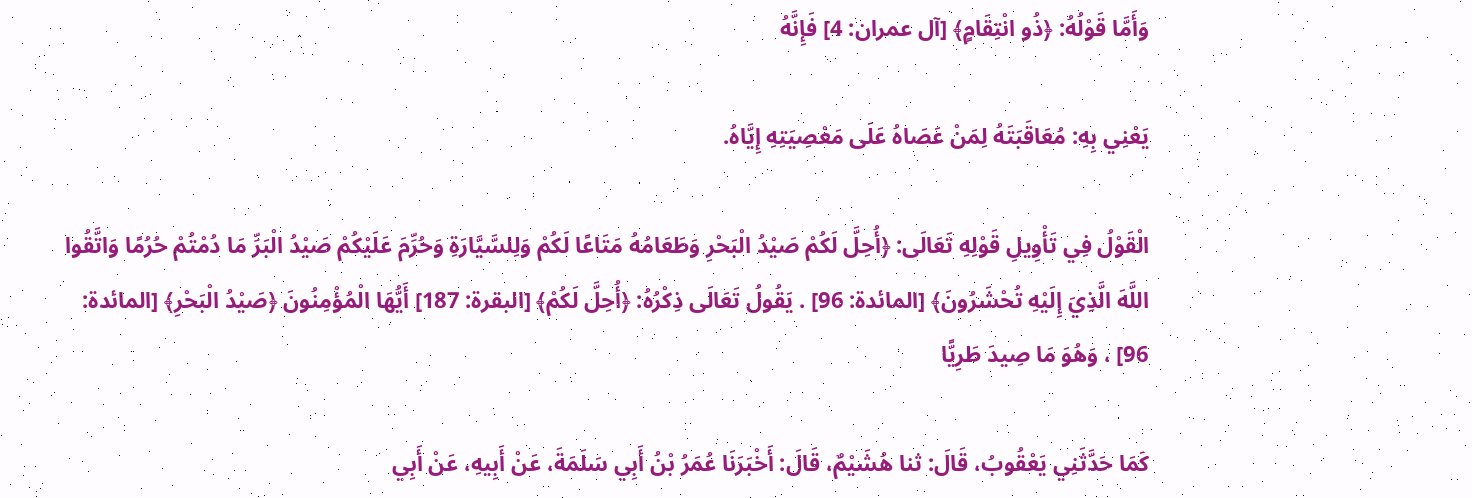وَأَمَّا قَوْلُهُ: ﴿ذُو انْتِقَامٍ﴾ [آل عمران: 4] فَإِنَّهُ

يَعْنِي بِهِ: مُعَاقَبَتَهُ لِمَنْ عَصَاهُ عَلَى مَعْصِيَتِهِ إِيَّاهُ.

الْقَوْلُ فِي تَأْوِيلِ قَوْلِهِ تَعَالَى: ﴿أُحِلَّ لَكُمْ صَيْدُ الْبَحْرِ وَطَعَامُهُ مَتَاعًا لَكُمْ وَلِلسَّيَّارَةِ وَحُرِّمَ عَلَيْكُمْ صَيْدُ الْبَرِّ مَا دُمْتُمْ حُرُمًا وَاتَّقُوا اللَّهَ الَّذِيَ إِلَيْهِ تُحْشَرُونَ﴾ [المائدة: 96] . يَقُولُ تَعَالَى ذِكْرُهُ: ﴿أُحِلَّ لَكُمْ﴾ [البقرة: 187] أَيُّهَا الْمُؤْمِنُونَ ﴿صَيْدُ الْبَحْرِ﴾ [المائدة: 96] ، وَهُوَ مَا صِيدَ طَرِيًّا

كَمَا حَدَّثَنِي يَعْقُوبُ، قَالَ: ثنا هُشَيْمٌ، قَالَ: أَخْبَرَنَا عُمَرُ بْنُ أَبِي سَلَمَةَ، عَنْ أَبِيهِ، عَنْ أَبِي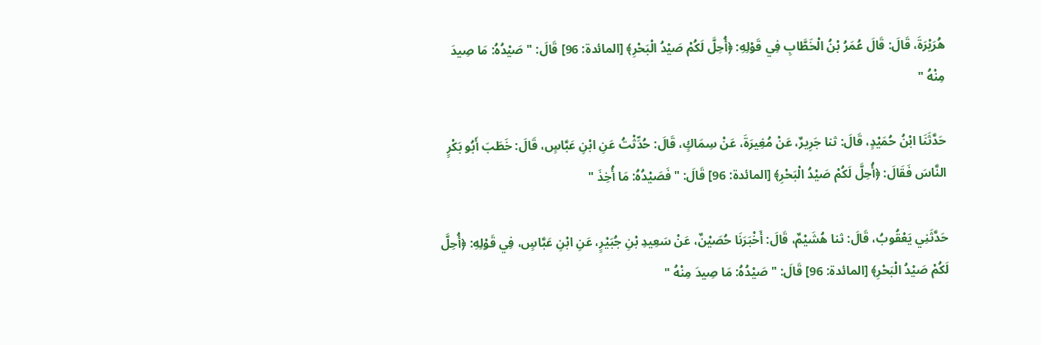هُرَيْرَةَ، قَالَ: قَالَ عُمَرُ بْنُ الْخَطَّابِ فِي قَوْلِهِ: ﴿أُحِلَّ لَكُمْ صَيْدُ الْبَحْرِ﴾ [المائدة: 96] قَالَ: " صَيْدُهُ: مَا صِيدَ مِنْهُ "

حَدَّثَنَا ابْنُ حُمَيْدٍ، قَالَ: ثنا جَرِيرٌ، عَنْ مُغِيرَةَ، عَنْ سِمَاكٍ، قَالَ: حُدِّثْتُ عَنِ ابْنِ عَبَّاسٍ، قَالَ: خَطَبَ أَبُو بَكْرٍ النَّاسَ فَقَالَ: ﴿أُحِلَّ لَكُمْ صَيْدُ الْبَحْرِ﴾ [المائدة: 96] قَالَ: " فَصَيْدُهُ: مَا أُخِذَ "

حَدَّثَنِي يَعْقُوبُ، قَالَ: ثنا هُشَيْمٌ، قَالَ: أَخْبَرَنَا حُصَيْنٌ، عَنْ سَعِيدِ بْنِ جُبَيْرٍ، عَنِ ابْنِ عَبَّاسٍ، فِي قَوْلِهِ: ﴿أُحِلَّ لَكُمْ صَيْدُ الْبَحْرِ﴾ [المائدة: 96] قَالَ: " صَيْدُهُ: مَا صِيدَ مِنْهُ "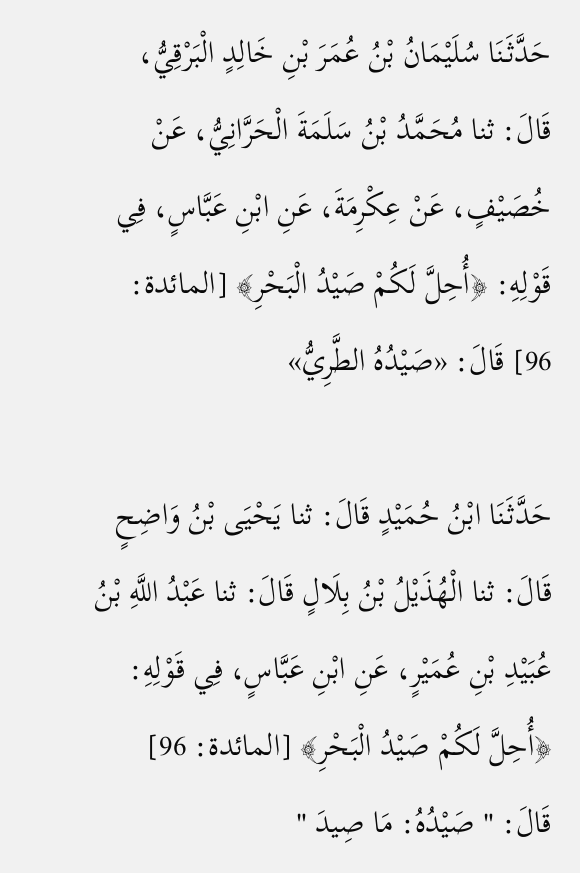حَدَّثَنَا سُلَيْمَانُ بْنُ عُمَرَ بْنِ خَالِدٍ الْبَرْقِيُّ، قَالَ: ثنا مُحَمَّدُ بْنُ سَلَمَةَ الْحَرَّانِيُّ، عَنْ خُصَيْفٍ، عَنْ عِكْرِمَةَ، عَنِ ابْنِ عَبَّاسٍ، فِي قَوْلِهِ: ﴿أُحِلَّ لَكُمْ صَيْدُ الْبَحْرِ﴾ [المائدة: 96] قَالَ: «صَيْدُهُ الطَّرِيُّ»

حَدَّثَنَا ابْنُ حُمَيْدٍ قَالَ: ثنا يَحْيَى بْنُ وَاضِحٍ قَالَ: ثنا الْهُذَيْلُ بْنُ بِلَالٍ قَالَ: ثنا عَبْدُ اللَّهِ بْنُ عُبَيْدِ بْنِ عُمَيْرٍ، عَنِ ابْنِ عَبَّاسٍ، فِي قَوْلِهِ: ﴿أُحِلَّ لَكُمْ صَيْدُ الْبَحْرِ﴾ [المائدة: 96] قَالَ: " صَيْدُهُ: مَا صِيدَ "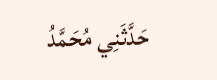حَدَّثَنِي مُحَمَّدُ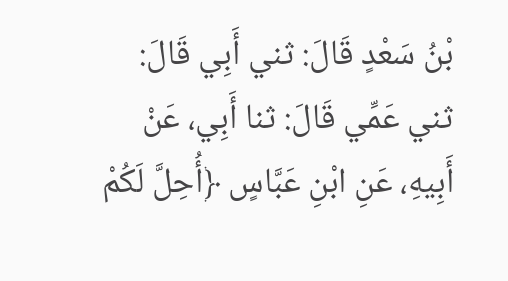بْنُ سَعْدٍ قَالَ: ثني أَبِي قَالَ: ثني عَمِّي قَالَ: ثنا أَبِي، عَنْ أَبِيهِ، عَنِ ابْنِ عَبَّاسٍ ﴿أُحِلَّ لَكُمْ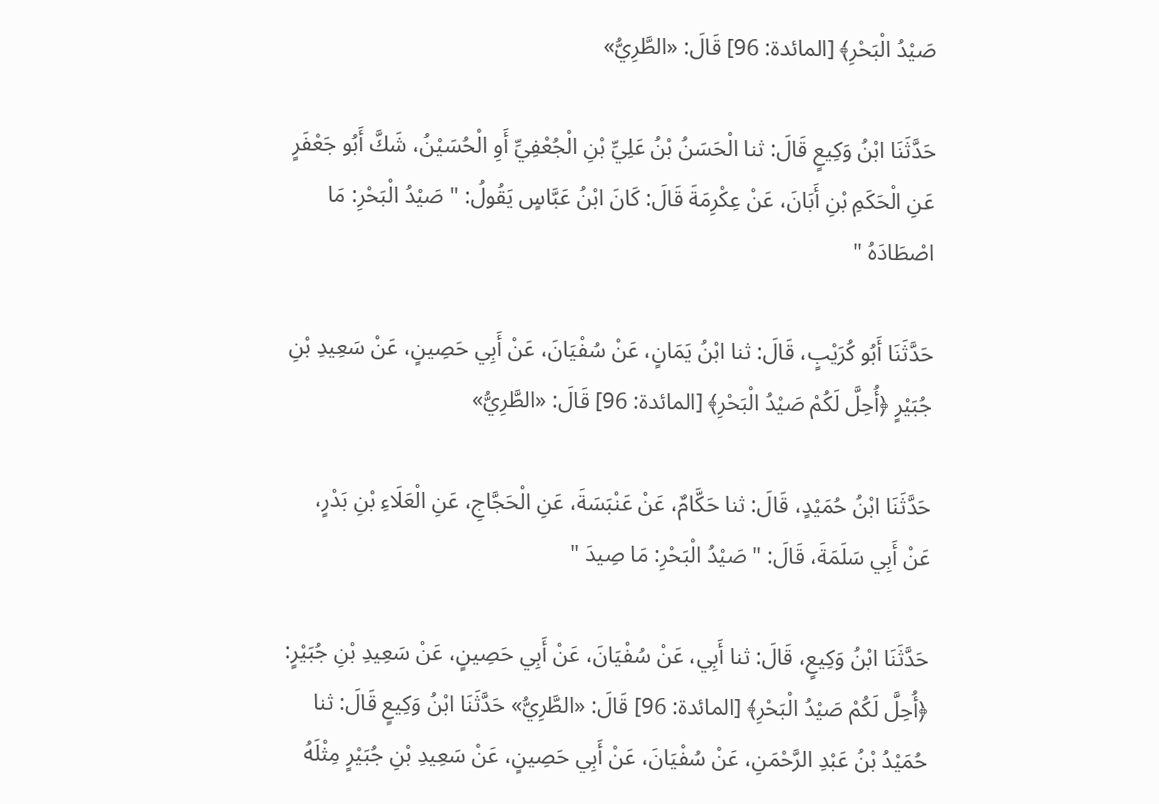صَيْدُ الْبَحْرِ﴾ [المائدة: 96] قَالَ: «الطَّرِيُّ»

حَدَّثَنَا ابْنُ وَكِيعٍ قَالَ: ثنا الْحَسَنُ بْنُ عَلِيِّ بْنِ الْجُعْفِيِّ أَوِ الْحُسَيْنُ، شَكَّ أَبُو جَعْفَرٍ عَنِ الْحَكَمِ بْنِ أَبَانَ، عَنْ عِكْرِمَةَ قَالَ: كَانَ ابْنُ عَبَّاسٍ يَقُولُ: " صَيْدُ الْبَحْرِ: مَا اصْطَادَهُ "

حَدَّثَنَا أَبُو كُرَيْبٍ، قَالَ: ثنا ابْنُ يَمَانٍ، عَنْ سُفْيَانَ، عَنْ أَبِي حَصِينٍ، عَنْ سَعِيدِ بْنِ جُبَيْرٍ ﴿أُحِلَّ لَكُمْ صَيْدُ الْبَحْرِ﴾ [المائدة: 96] قَالَ: «الطَّرِيُّ»

حَدَّثَنَا ابْنُ حُمَيْدٍ، قَالَ: ثنا حَكَّامٌ، عَنْ عَنْبَسَةَ، عَنِ الْحَجَّاجِ، عَنِ الْعَلَاءِ بْنِ بَدْرٍ، عَنْ أَبِي سَلَمَةَ، قَالَ: " صَيْدُ الْبَحْرِ: مَا صِيدَ "

حَدَّثَنَا ابْنُ وَكِيعٍ، قَالَ: ثنا أَبِي، عَنْ سُفْيَانَ، عَنْ أَبِي حَصِينٍ، عَنْ سَعِيدِ بْنِ جُبَيْرٍ: ﴿أُحِلَّ لَكُمْ صَيْدُ الْبَحْرِ﴾ [المائدة: 96] قَالَ: «الطَّرِيُّ» حَدَّثَنَا ابْنُ وَكِيعٍ قَالَ: ثنا حُمَيْدُ بْنُ عَبْدِ الرَّحْمَنِ، عَنْ سُفْيَانَ، عَنْ أَبِي حَصِينٍ، عَنْ سَعِيدِ بْنِ جُبَيْرٍ مِثْلَهُ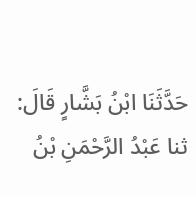حَدَّثَنَا ابْنُ بَشَّارٍ قَالَ: ثنا عَبْدُ الرَّحْمَنِ بْنُ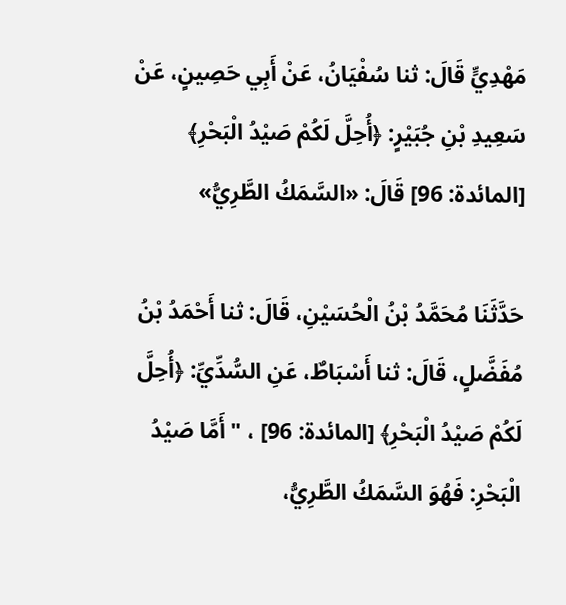مَهْدِيٍّ قَالَ: ثنا سُفْيَانُ، عَنْ أَبِي حَصِينٍ، عَنْ سَعِيدِ بْنِ جُبَيْرٍ: ﴿أُحِلَّ لَكُمْ صَيْدُ الْبَحْرِ﴾ [المائدة: 96] قَالَ: «السَّمَكُ الطَّرِيُّ»

حَدَّثَنَا مُحَمَّدُ بْنُ الْحُسَيْنِ، قَالَ: ثنا أَحْمَدُ بْنُ مُفَضَّلٍ، قَالَ: ثنا أَسْبَاطٌ، عَنِ السُّدِّيِّ: ﴿أُحِلَّ لَكُمْ صَيْدُ الْبَحْرِ﴾ [المائدة: 96] ، " أَمَّا صَيْدُ الْبَحْرِ: فَهُوَ السَّمَكُ الطَّرِيُّ،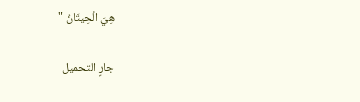هِيَ الْحِيتَانُ "

جارٍ التحميل